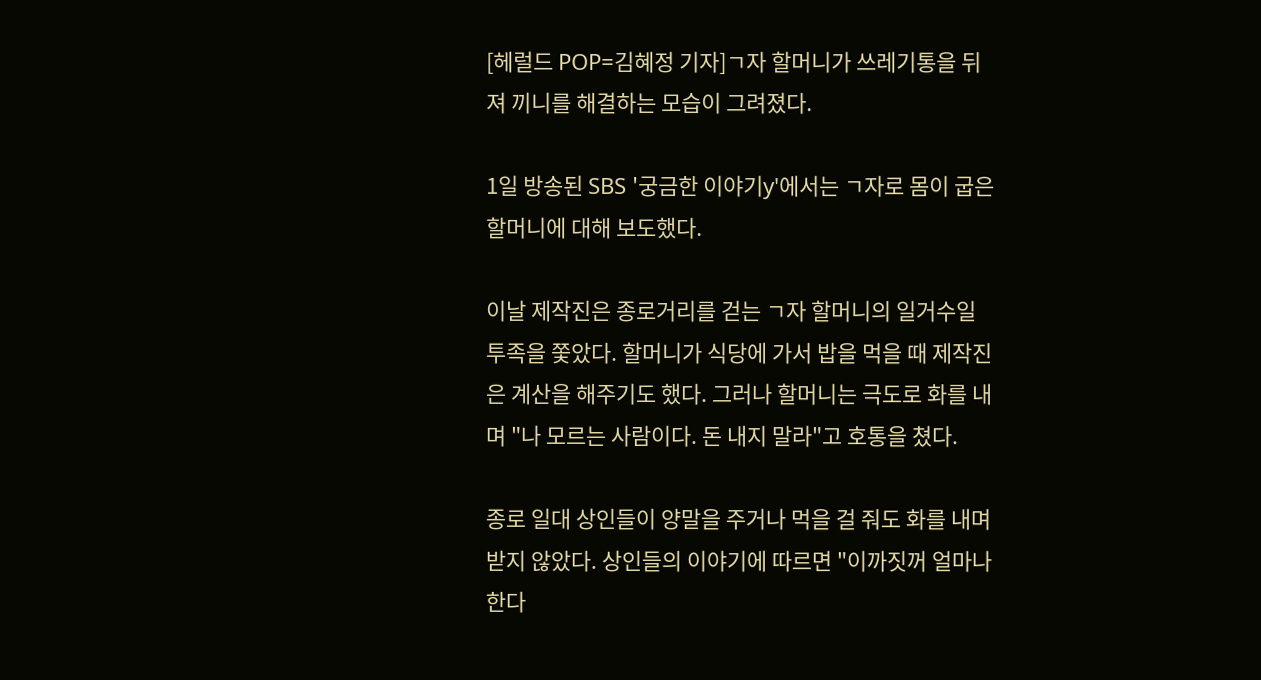[헤럴드 POP=김혜정 기자]ㄱ자 할머니가 쓰레기통을 뒤져 끼니를 해결하는 모습이 그려졌다.

1일 방송된 SBS '궁금한 이야기y'에서는 ㄱ자로 몸이 굽은 할머니에 대해 보도했다.

이날 제작진은 종로거리를 걷는 ㄱ자 할머니의 일거수일투족을 쫓았다. 할머니가 식당에 가서 밥을 먹을 때 제작진은 계산을 해주기도 했다. 그러나 할머니는 극도로 화를 내며 "나 모르는 사람이다. 돈 내지 말라"고 호통을 쳤다.

종로 일대 상인들이 양말을 주거나 먹을 걸 줘도 화를 내며 받지 않았다. 상인들의 이야기에 따르면 "이까짓꺼 얼마나 한다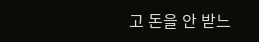고 돈을 안 받느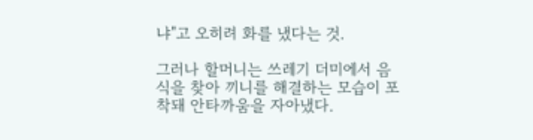냐"고 오히려 화를 냈다는 것.

그러나 할머니는 쓰레기 더미에서 음식을 찾아 끼니를 해결하는 모습이 포착돼 안타까움을 자아냈다.